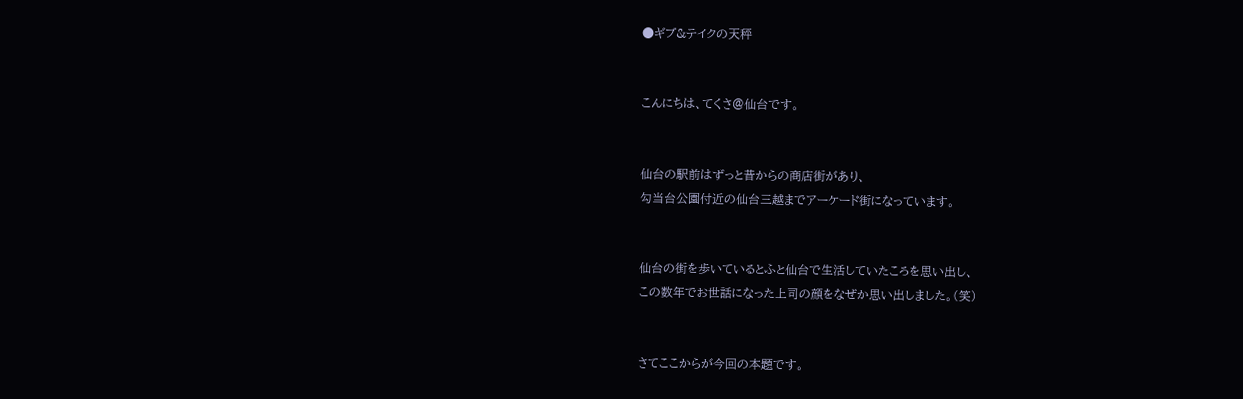●ギブ&テイクの天秤


こんにちは、てくさ@仙台です。


仙台の駅前はずっと昔からの商店街があり、
勾当台公園付近の仙台三越までアーケード街になっています。


仙台の街を歩いているとふと仙台で生活していたころを思い出し、
この数年でお世話になった上司の顔をなぜか思い出しました。(笑)


さてここからが今回の本題です。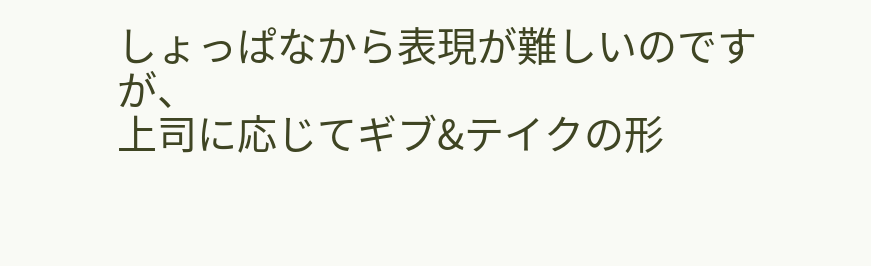しょっぱなから表現が難しいのですが、
上司に応じてギブ&テイクの形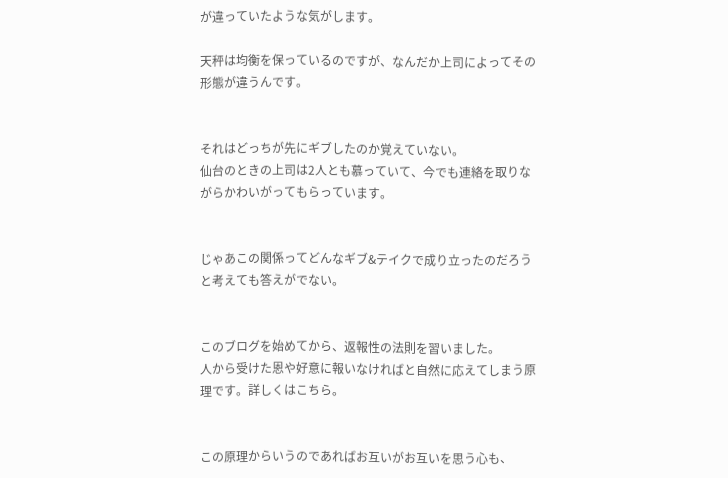が違っていたような気がします。

天秤は均衡を保っているのですが、なんだか上司によってその形態が違うんです。


それはどっちが先にギブしたのか覚えていない。
仙台のときの上司は2人とも慕っていて、今でも連絡を取りながらかわいがってもらっています。


じゃあこの関係ってどんなギブ&テイクで成り立ったのだろうと考えても答えがでない。


このブログを始めてから、返報性の法則を習いました。
人から受けた恩や好意に報いなければと自然に応えてしまう原理です。詳しくはこちら。


この原理からいうのであればお互いがお互いを思う心も、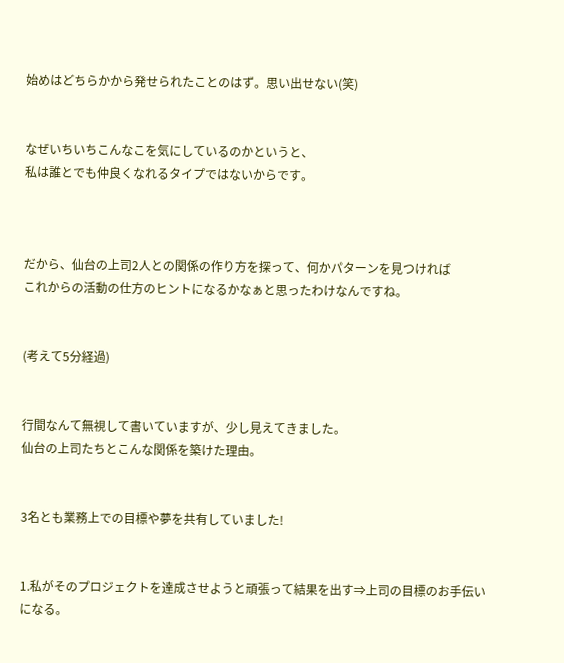始めはどちらかから発せられたことのはず。思い出せない(笑)


なぜいちいちこんなこを気にしているのかというと、
私は誰とでも仲良くなれるタイプではないからです。



だから、仙台の上司2人との関係の作り方を探って、何かパターンを見つければ
これからの活動の仕方のヒントになるかなぁと思ったわけなんですね。


(考えて5分経過)


行間なんて無視して書いていますが、少し見えてきました。
仙台の上司たちとこんな関係を築けた理由。


3名とも業務上での目標や夢を共有していました!


1.私がそのプロジェクトを達成させようと頑張って結果を出す⇒上司の目標のお手伝いになる。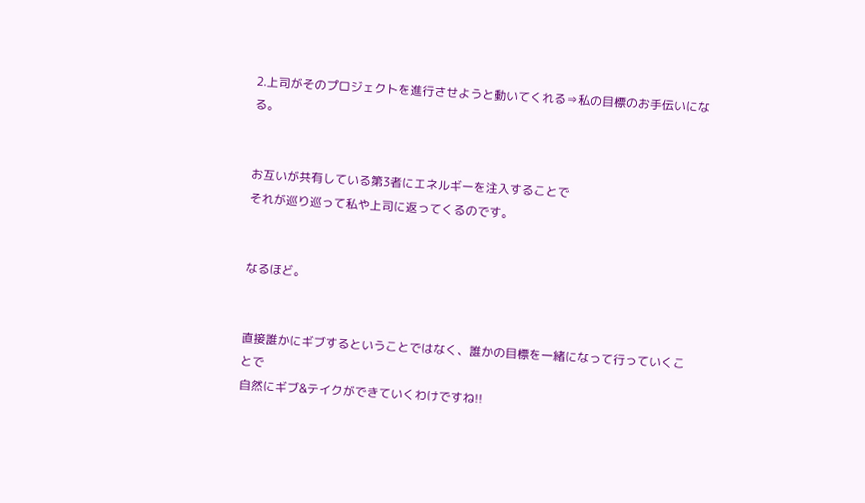2.上司がそのプロジェクトを進行させようと動いてくれる⇒私の目標のお手伝いになる。


お互いが共有している第3者にエネルギーを注入することで
それが巡り巡って私や上司に返ってくるのです。


なるほど。


直接誰かにギブするということではなく、誰かの目標を一緒になって行っていくことで
自然にギブ&テイクができていくわけですね!!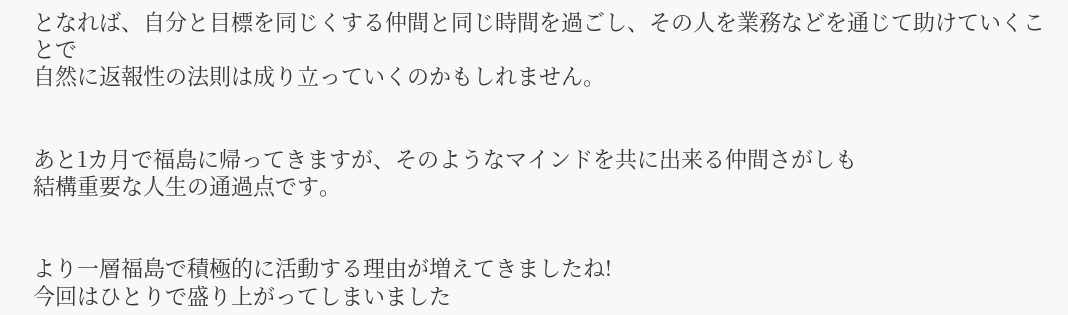となれば、自分と目標を同じくする仲間と同じ時間を過ごし、その人を業務などを通じて助けていくことで
自然に返報性の法則は成り立っていくのかもしれません。


あと1カ月で福島に帰ってきますが、そのようなマインドを共に出来る仲間さがしも
結構重要な人生の通過点です。


より一層福島で積極的に活動する理由が増えてきましたね!
今回はひとりで盛り上がってしまいました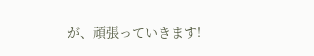が、頑張っていきます!